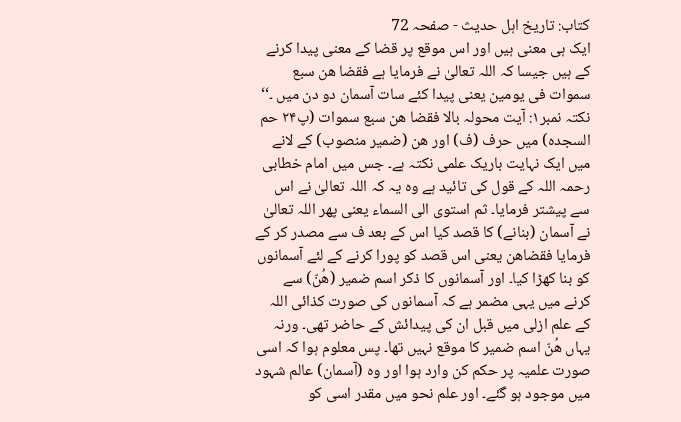کتاب: تاریخ اہل حدیث - صفحہ 72
ایک ہی معنی ہیں اور اس موقع پر قضا کے معنی پیدا کرنے کے ہیں جیسا کہ اللہ تعالیٰ نے فرمایا ہے فقضا ھن سبع سموات فی یومین یعنی پیدا کئے سات آسمان دو دن میں ۔‘‘ نکتہ نمبر۱: آیت محولہ بالا فقضا ھن سبع سموات (پ۲۴ حم السجدہ) میں حرف (ف) اور ھن (ضمیر منصوب) کے لانے میں ایک نہایت باریک علمی نکتہ ہے۔ جس میں امام خطابی رحمہ اللہ کے قول کی تائید ہے وہ یہ کہ اللہ تعالیٰ نے اس سے پیشتر فرمایا۔ ثم استوی الی السماء یعنی پھر اللہ تعالیٰ نے آسمان (بنانے) کا قصد کیا اس کے بعد ف سے مصدر کر کے فرمایا فقضاھن یعنی اس قصد کو پورا کرنے کے لئے آسمانوں کو بنا کھڑا کیا۔ اور آسمانوں کا ذکر اسم ضمیر (ھُنّ) سے کرنے میں یہی مضمر ہے کہ آسمانوں کی صورت کذائی اللہ کے علم ازلی میں قبل ان کی پیدائش کے حاضر تھی۔ ورنہ یہاں ھُنّ اسم ضمیر کا موقع نہیں تھا۔ پس معلوم ہوا کہ اسی صورت علمیہ پر حکم کن وارد ہوا اور وہ (آسمان) عالم شہود میں موجود ہو گئے۔ اور علم نحو میں مقدر اسی کو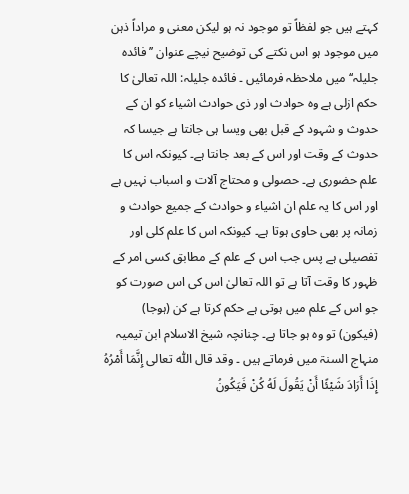کہتے ہیں جو لفظاً تو موجود نہ ہو لیکن معنی و مراداً ذہن میں موجود ہو اس نکتے کی توضیح نیچے عنوان ’’فائدہ جلیلہ‘‘ میں ملاحظہ فرمائیں ۔ فائدہ جلیلہ: اللہ تعالیٰ کا حکم ازلی ہے وہ حوادث اور ذی حوادث اشیاء کو ان کے حدوث و شہود کے قبل بھی ویسا ہی جانتا ہے جیسا کہ حدوث کے وقت اور اس کے بعد جانتا ہے۔ کیونکہ اس کا علم حضوری ہے۔ حصولی و محتاج آلات و اسباب نہیں ہے اور اس کا یہ علم ان اشیاء و حوادث کے جمیع حوادث و زمانہ پر بھی حاوی ہوتا ہے۔ کیونکہ اس کا علم کلی اور تفصیلی ہے پس جب اس کے علم کے مطابق کسی امر کے ظہور کا وقت آتا ہے تو اللہ تعالیٰ اس کی اس صورت کو جو اس کے علم میں ہوتی ہے حکم کرتا ہے کن (ہوجا) (فیکون) تو وہ ہو جاتا ہے۔ چنانچہ شیخ الاسلام ابن تیمیہ منہاج السنۃ میں فرماتے ہیں ۔ وقد قال اللّٰہ تعالی إِنَّمَا أَمْرُهُ إِذَا أَرَادَ شَيْئًا أَنْ يَقُولَ لَهُ كُنْ فَيَكُونُ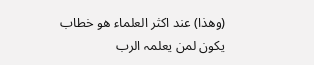(وھذا) عند اکثر العلماء ھو خطاب یکون لمن یعلمہ الرب